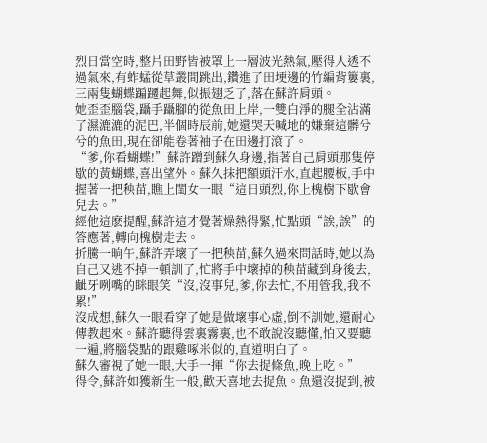烈日當空時,整片田野皆被罩上一層波光熱氣,壓得人透不過氣來,有蚱蜢從草叢間跳出,鑽進了田埂邊的竹編背簍裏,三兩隻蝴蝶蹁躚起舞,似振翅乏了,落在蘇許肩頭。
她歪歪腦袋,躡手躡腳的從魚田上岸,一雙白淨的腿全沾滿了濕漉漉的泥巴,半個時辰前,她還哭天喊地的嫌棄這髒兮兮的魚田,現在卻能卷著袖子在田邊打滾了。
“爹,你看蝴蝶!”蘇許蹭到蘇久身邊,指著自己肩頭那隻停歇的黃蝴蝶,喜出望外。蘇久抹把額頭汗水,直起腰板,手中握著一把秧苗,瞧上閨女一眼“這日頭烈,你上槐樹下歇會兒去。”
經他這麽提醒,蘇許這才覺著燥熱得緊,忙點頭“誒,誒”的答應著,轉向槐樹走去。
折騰一晌午,蘇許弄壞了一把秧苗,蘇久過來問話時,她以為自己又逃不掉一頓訓了,忙將手中壞掉的秧苗藏到身後去,齜牙咧嘴的眯眼笑“沒,沒事兒,爹,你去忙,不用管我,我不累!”
沒成想,蘇久一眼看穿了她是做壞事心虛,倒不訓她,還耐心傳教起來。蘇許聽得雲裏霧裏,也不敢說沒聽懂,怕又要聽一遍,將腦袋點的跟雞啄米似的,直道明白了。
蘇久審視了她一眼,大手一揮“你去捉條魚,晚上吃。”
得令,蘇許如獲新生一般,歡天喜地去捉魚。魚還沒捉到,被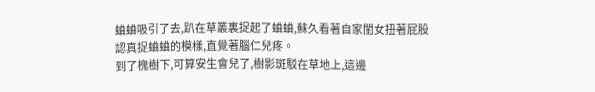蛐蛐吸引了去,趴在草叢裏捉起了蛐蛐,蘇久看著自家閨女扭著屁股認真捉蛐蛐的模樣,直覺著腦仁兒疼。
到了槐樹下,可算安生會兒了,樹影斑駁在草地上,這邊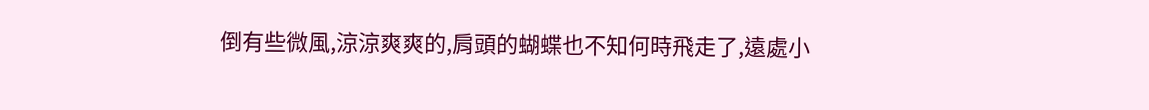倒有些微風,涼涼爽爽的,肩頭的蝴蝶也不知何時飛走了,遠處小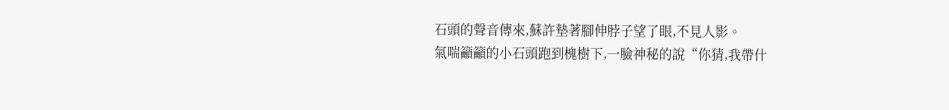石頭的聲音傳來,蘇許墊著腳伸脖子望了眼,不見人影。
氣喘籲籲的小石頭跑到槐樹下,一臉神秘的說“你猜,我帶什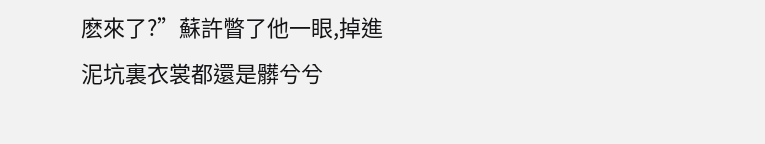麽來了?”蘇許瞥了他一眼,掉進泥坑裏衣裳都還是髒兮兮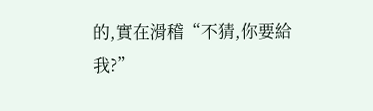的,實在滑稽“不猜,你要給我?”